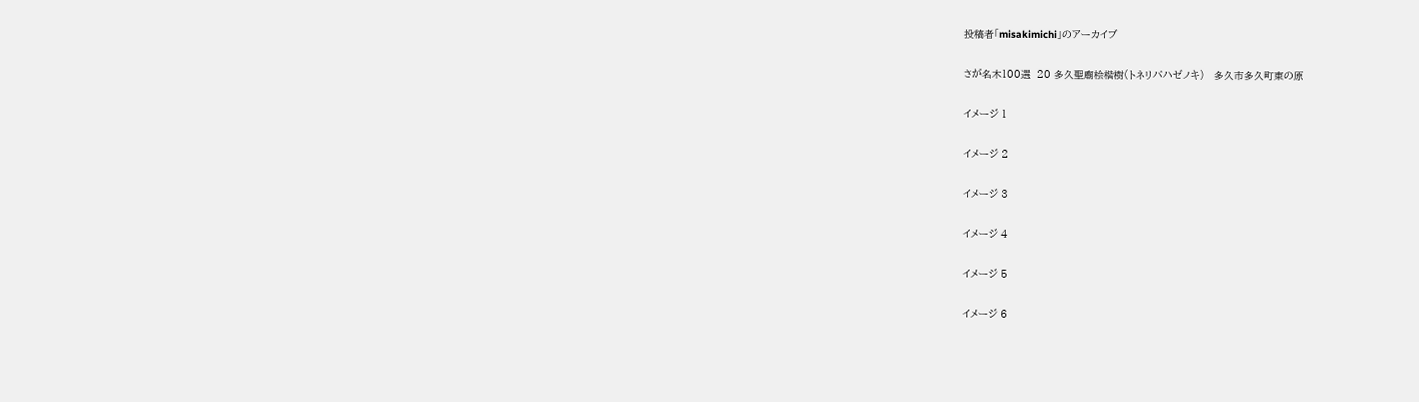投稿者「misakimichi」のアーカイブ

さが名木100選  20 多久聖廟桧楷樹(トネリバハゼノキ)   多久市多久町東の原

イメージ 1

イメージ 2

イメージ 3

イメージ 4

イメージ 5

イメージ 6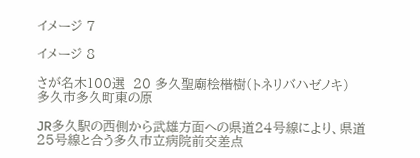イメージ 7

イメージ 8

さが名木100選  20 多久聖廟桧楷樹(トネリバハゼノキ)   多久市多久町東の原

JR多久駅の西側から武雄方面への県道24号線により、県道25号線と合う多久市立病院前交差点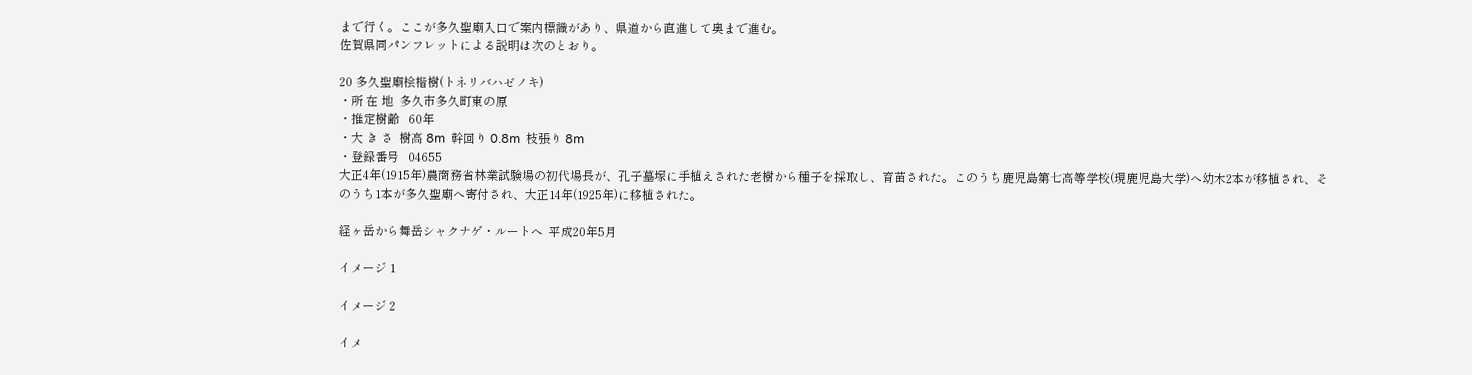まで行く。ここが多久聖廟入口で案内標識があり、県道から直進して奥まで進む。
佐賀県同パンフレットによる説明は次のとおり。

20 多久聖廟桧楷樹(トネリバハゼノキ)
・所 在 地  多久市多久町東の原
・推定樹齢   60年
・大 き さ  樹高 8m  幹回り 0.8m  枝張り 8m
・登録番号   04655
大正4年(1915年)農商務省林業試験場の初代場長が、孔子墓塚に手植えされた老樹から種子を採取し、育苗された。このうち鹿児島第七高等学校(現鹿児島大学)へ幼木2本が移植され、そのうち1本が多久聖廟へ寄付され、大正14年(1925年)に移植された。

経ヶ岳から舞岳シャクナゲ・ルートへ  平成20年5月

イメージ 1

イメージ 2

イメ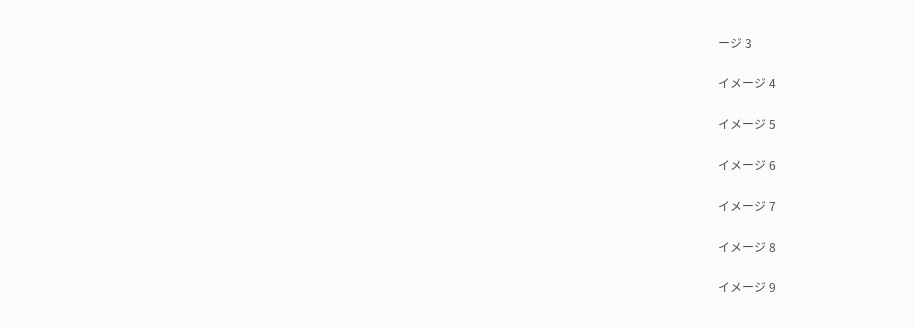ージ 3

イメージ 4

イメージ 5

イメージ 6

イメージ 7

イメージ 8

イメージ 9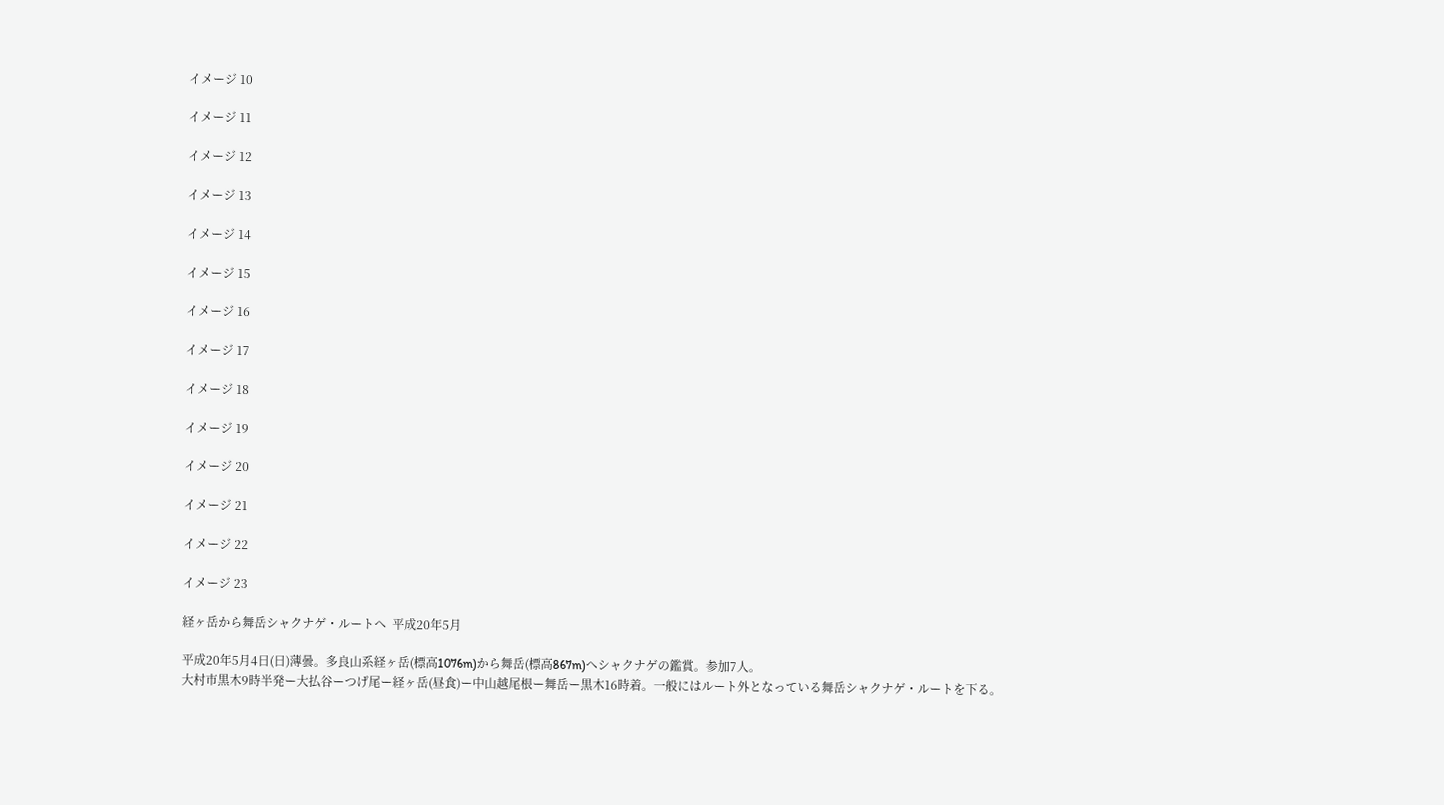イメージ 10

イメージ 11

イメージ 12

イメージ 13

イメージ 14

イメージ 15

イメージ 16

イメージ 17

イメージ 18

イメージ 19

イメージ 20

イメージ 21

イメージ 22

イメージ 23

経ヶ岳から舞岳シャクナゲ・ルートへ  平成20年5月

平成20年5月4日(日)薄曇。多良山系経ヶ岳(標高1076m)から舞岳(標高867m)へシャクナゲの鑑賞。参加7人。
大村市黒木9時半発ー大払谷ーつげ尾ー経ヶ岳(昼食)ー中山越尾根ー舞岳ー黒木16時着。一般にはルート外となっている舞岳シャクナゲ・ルートを下る。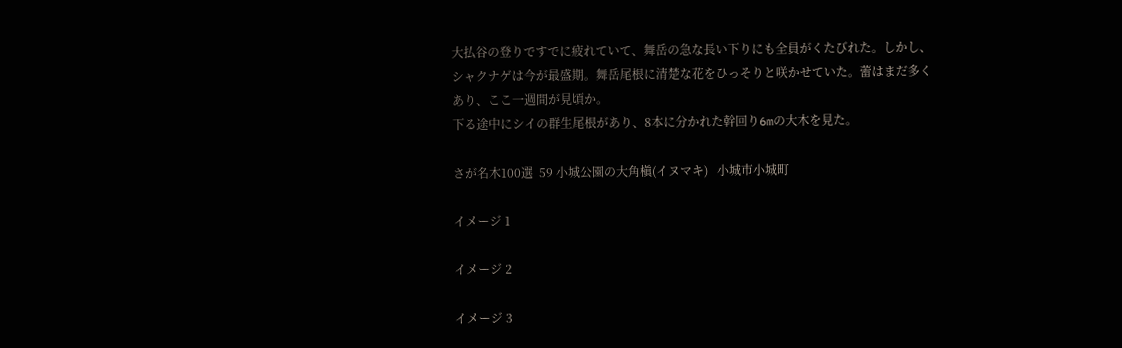大払谷の登りですでに疲れていて、舞岳の急な長い下りにも全員がくたびれた。しかし、シャクナゲは今が最盛期。舞岳尾根に清楚な花をひっそりと咲かせていた。蕾はまだ多くあり、ここ一週間が見頃か。
下る途中にシイの群生尾根があり、8本に分かれた幹回り6mの大木を見た。

さが名木100選  59 小城公園の大角槇(イヌマキ)   小城市小城町

イメージ 1

イメージ 2

イメージ 3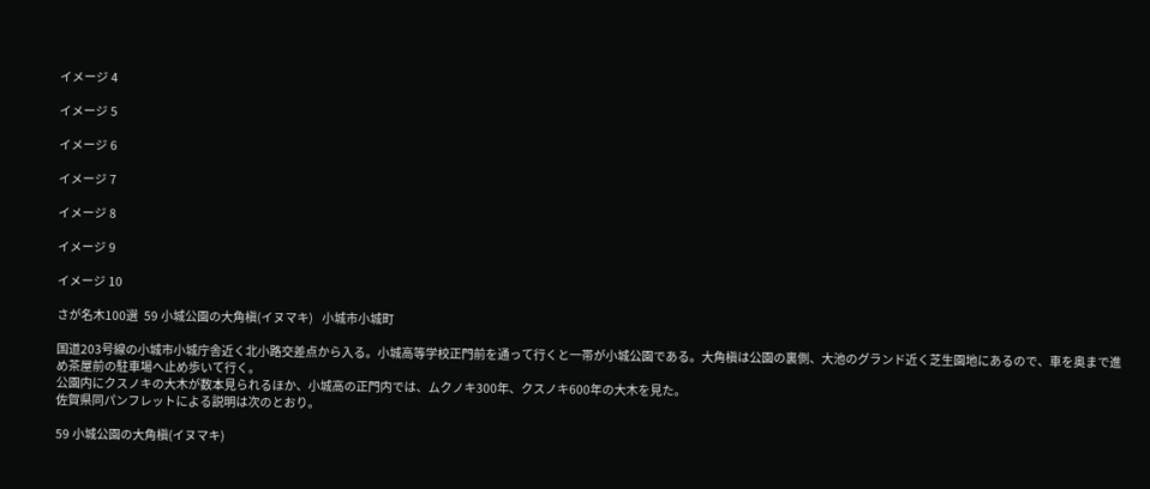イメージ 4

イメージ 5

イメージ 6

イメージ 7

イメージ 8

イメージ 9

イメージ 10

さが名木100選  59 小城公園の大角槇(イヌマキ)   小城市小城町

国道203号線の小城市小城庁舎近く北小路交差点から入る。小城高等学校正門前を通って行くと一帯が小城公園である。大角槇は公園の裏側、大池のグランド近く芝生園地にあるので、車を奥まで進め茶屋前の駐車場へ止め歩いて行く。
公園内にクスノキの大木が数本見られるほか、小城高の正門内では、ムクノキ300年、クスノキ600年の大木を見た。
佐賀県同パンフレットによる説明は次のとおり。

59 小城公園の大角槇(イヌマキ)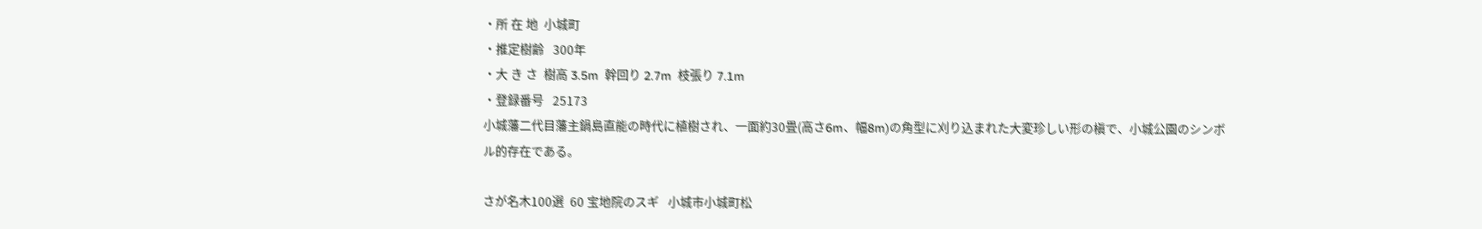・所 在 地  小城町
・推定樹齢   300年
・大 き さ  樹高 3.5m  幹回り 2.7m  枝張り 7.1m
・登録番号   25173
小城藩二代目藩主鍋島直能の時代に植樹され、一面約30畳(高さ6m、幅8m)の角型に刈り込まれた大変珍しい形の槇で、小城公園のシンボル的存在である。

さが名木100選  60 宝地院のスギ   小城市小城町松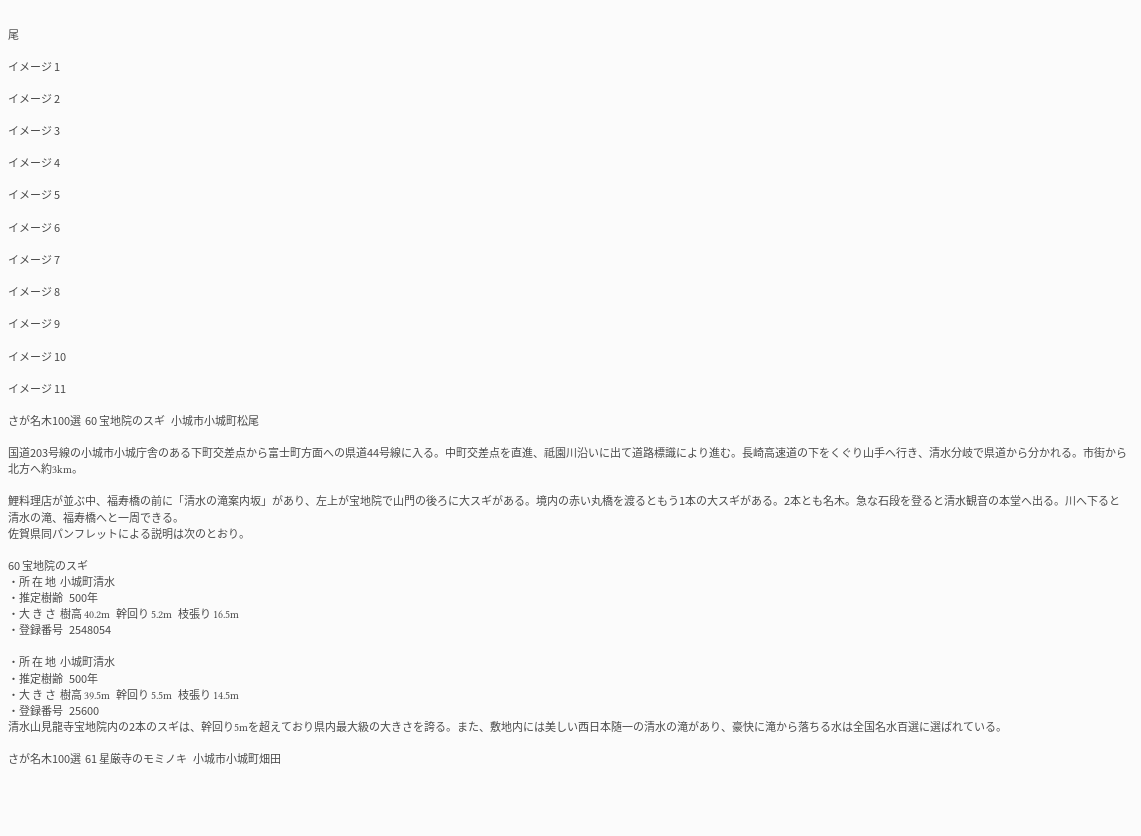尾

イメージ 1

イメージ 2

イメージ 3

イメージ 4

イメージ 5

イメージ 6

イメージ 7

イメージ 8

イメージ 9

イメージ 10

イメージ 11

さが名木100選  60 宝地院のスギ   小城市小城町松尾

国道203号線の小城市小城庁舎のある下町交差点から富士町方面への県道44号線に入る。中町交差点を直進、祗園川沿いに出て道路標識により進む。長崎高速道の下をくぐり山手へ行き、清水分岐で県道から分かれる。市街から北方へ約3km。

鯉料理店が並ぶ中、福寿橋の前に「清水の滝案内坂」があり、左上が宝地院で山門の後ろに大スギがある。境内の赤い丸橋を渡るともう1本の大スギがある。2本とも名木。急な石段を登ると清水観音の本堂へ出る。川へ下ると清水の滝、福寿橋へと一周できる。
佐賀県同パンフレットによる説明は次のとおり。

60 宝地院のスギ
・所 在 地  小城町清水
・推定樹齢   500年
・大 き さ  樹高 40.2m  幹回り 5.2m  枝張り 16.5m
・登録番号   2548054

・所 在 地  小城町清水
・推定樹齢   500年
・大 き さ  樹高 39.5m  幹回り 5.5m  枝張り 14.5m
・登録番号   25600
清水山見龍寺宝地院内の2本のスギは、幹回り5mを超えており県内最大級の大きさを誇る。また、敷地内には美しい西日本随一の清水の滝があり、豪快に滝から落ちる水は全国名水百選に選ばれている。

さが名木100選  61 星厳寺のモミノキ   小城市小城町畑田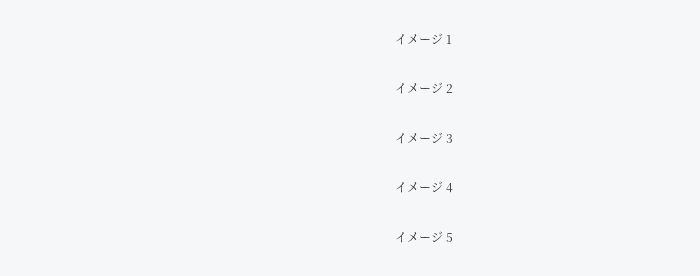イメージ 1

イメージ 2

イメージ 3

イメージ 4

イメージ 5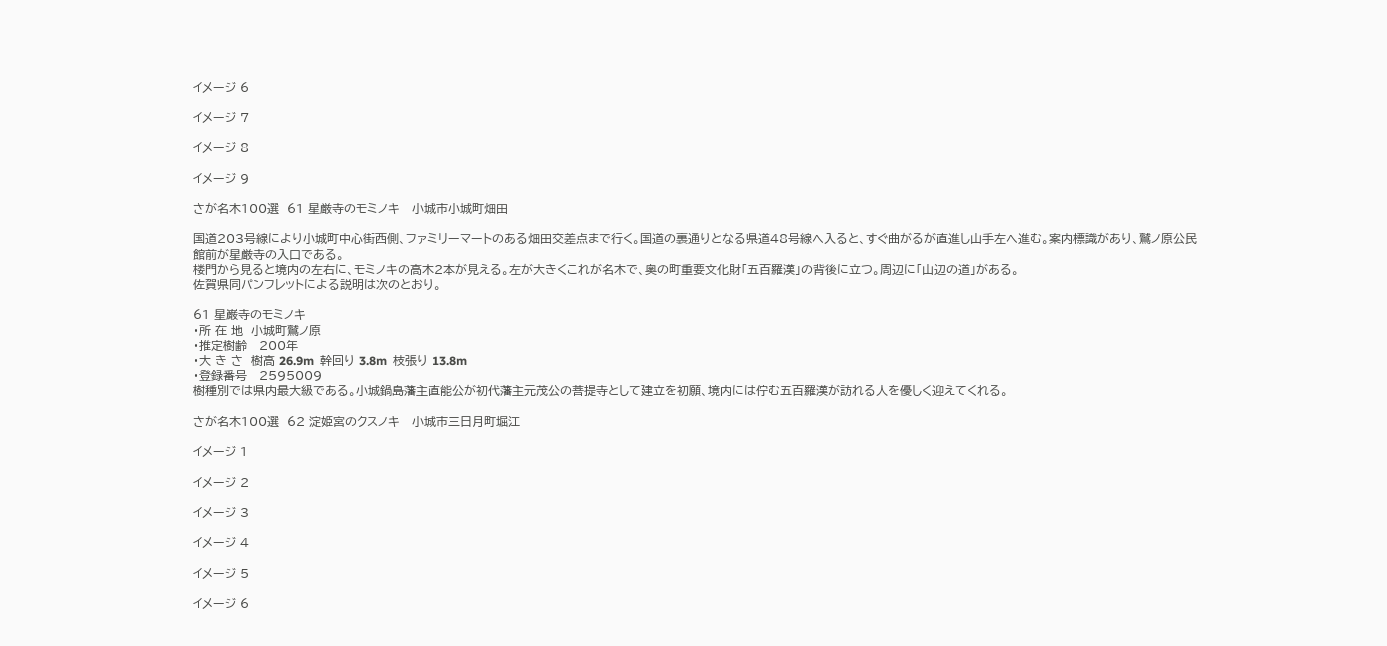イメージ 6

イメージ 7

イメージ 8

イメージ 9

さが名木100選  61 星厳寺のモミノキ   小城市小城町畑田

国道203号線により小城町中心街西側、ファミリーマートのある畑田交差点まで行く。国道の裏通りとなる県道48号線へ入ると、すぐ曲がるが直進し山手左へ進む。案内標識があり、鷲ノ原公民館前が星厳寺の入口である。
楼門から見ると境内の左右に、モミノキの高木2本が見える。左が大きくこれが名木で、奥の町重要文化財「五百羅漢」の背後に立つ。周辺に「山辺の道」がある。
佐賀県同パンフレットによる説明は次のとおり。

61 星巌寺のモミノキ
・所 在 地  小城町鷲ノ原
・推定樹齢   200年
・大 き さ  樹高 26.9m  幹回り 3.8m  枝張り 13.8m
・登録番号   2595009
樹種別では県内最大級である。小城鍋島藩主直能公が初代藩主元茂公の菩提寺として建立を初願、境内には佇む五百羅漢が訪れる人を優しく迎えてくれる。

さが名木100選  62 淀姫宮のクスノキ   小城市三日月町堀江

イメージ 1

イメージ 2

イメージ 3

イメージ 4

イメージ 5

イメージ 6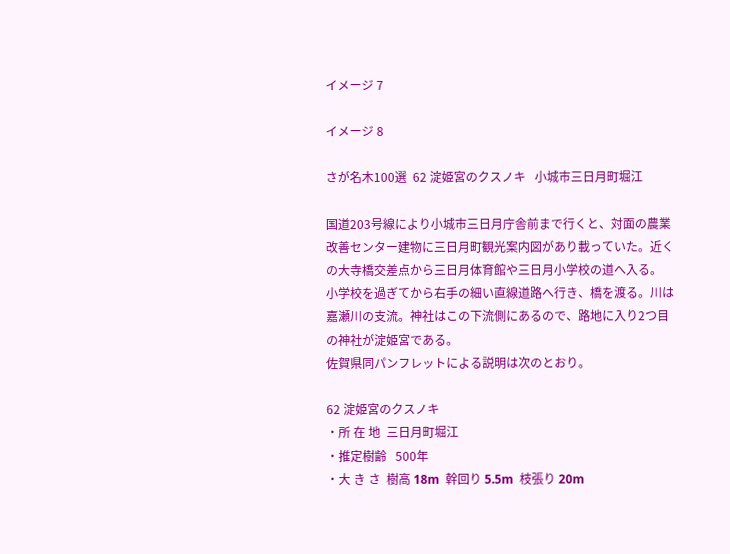イメージ 7

イメージ 8

さが名木100選  62 淀姫宮のクスノキ   小城市三日月町堀江

国道203号線により小城市三日月庁舎前まで行くと、対面の農業改善センター建物に三日月町観光案内図があり載っていた。近くの大寺橋交差点から三日月体育館や三日月小学校の道へ入る。
小学校を過ぎてから右手の細い直線道路へ行き、橋を渡る。川は嘉瀬川の支流。神社はこの下流側にあるので、路地に入り2つ目の神社が淀姫宮である。
佐賀県同パンフレットによる説明は次のとおり。

62 淀姫宮のクスノキ
・所 在 地  三日月町堀江
・推定樹齢   500年
・大 き さ  樹高 18m  幹回り 5.5m  枝張り 20m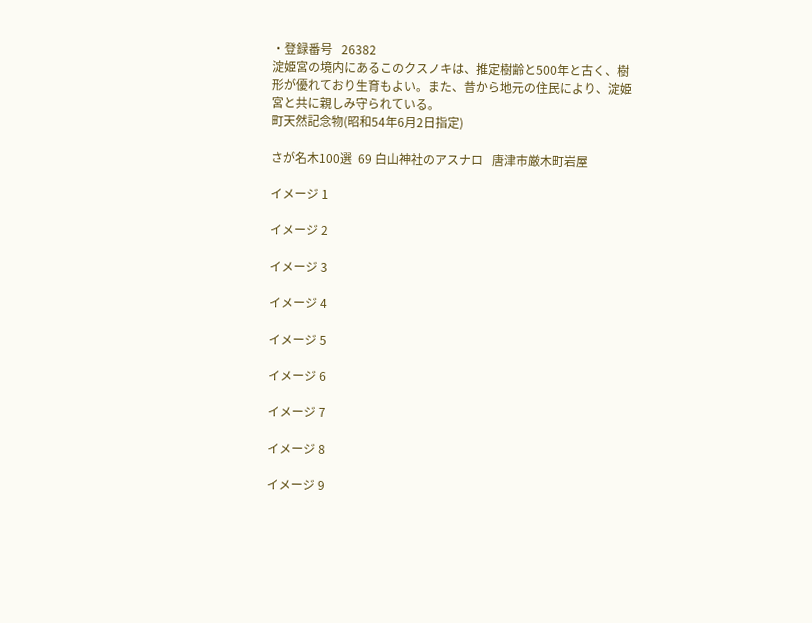・登録番号   26382
淀姫宮の境内にあるこのクスノキは、推定樹齢と500年と古く、樹形が優れており生育もよい。また、昔から地元の住民により、淀姫宮と共に親しみ守られている。
町天然記念物(昭和54年6月2日指定)

さが名木100選  69 白山神社のアスナロ   唐津市厳木町岩屋

イメージ 1

イメージ 2

イメージ 3

イメージ 4

イメージ 5

イメージ 6

イメージ 7

イメージ 8

イメージ 9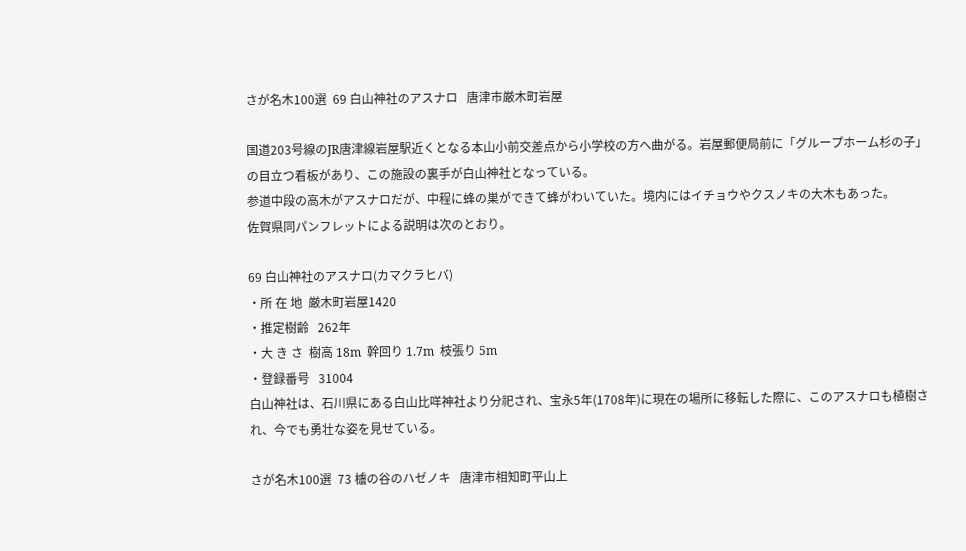さが名木100選  69 白山神社のアスナロ   唐津市厳木町岩屋

国道203号線のJR唐津線岩屋駅近くとなる本山小前交差点から小学校の方へ曲がる。岩屋郵便局前に「グループホーム杉の子」の目立つ看板があり、この施設の裏手が白山神社となっている。
参道中段の高木がアスナロだが、中程に蜂の巣ができて蜂がわいていた。境内にはイチョウやクスノキの大木もあった。
佐賀県同パンフレットによる説明は次のとおり。

69 白山神社のアスナロ(カマクラヒバ)
・所 在 地  厳木町岩屋1420
・推定樹齢   262年
・大 き さ  樹高 18m  幹回り 1.7m  枝張り 5m
・登録番号   31004
白山神社は、石川県にある白山比咩神社より分祀され、宝永5年(1708年)に現在の場所に移転した際に、このアスナロも植樹され、今でも勇壮な姿を見せている。

さが名木100選  73 櫨の谷のハゼノキ   唐津市相知町平山上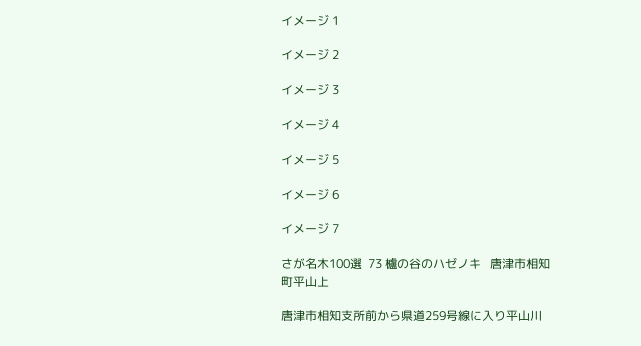イメージ 1

イメージ 2

イメージ 3

イメージ 4

イメージ 5

イメージ 6

イメージ 7

さが名木100選  73 櫨の谷のハゼノキ   唐津市相知町平山上

唐津市相知支所前から県道259号線に入り平山川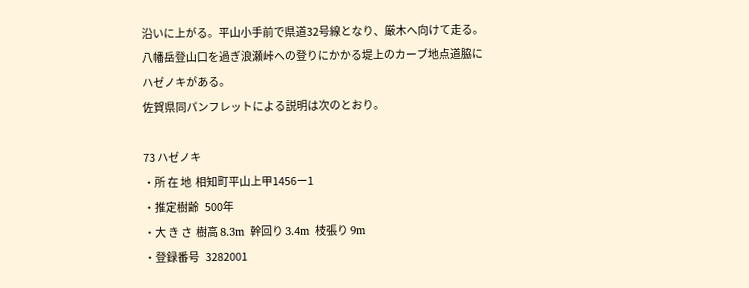沿いに上がる。平山小手前で県道32号線となり、厳木へ向けて走る。八幡岳登山口を過ぎ浪瀬峠への登りにかかる堤上のカーブ地点道脇にハゼノキがある。
佐賀県同パンフレットによる説明は次のとおり。

73 ハゼノキ
・所 在 地  相知町平山上甲1456ー1
・推定樹齢   500年
・大 き さ  樹高 8.3m  幹回り 3.4m  枝張り 9m
・登録番号   3282001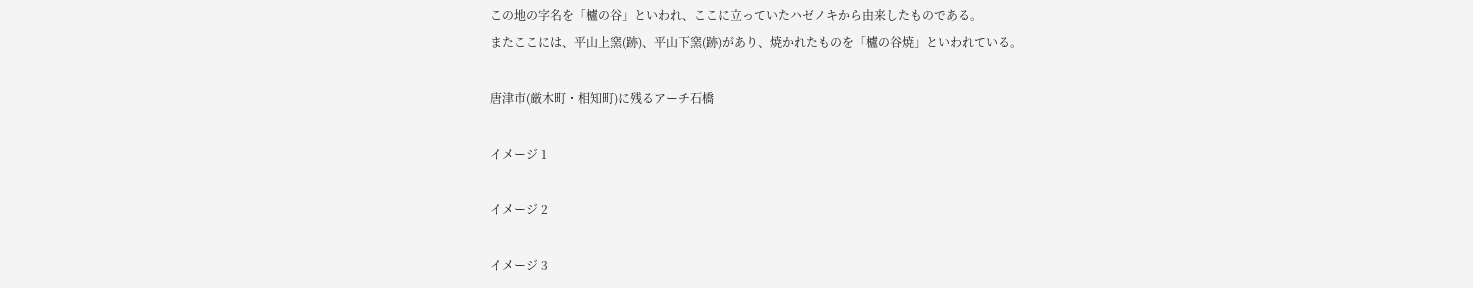この地の字名を「櫨の谷」といわれ、ここに立っていたハゼノキから由来したものである。
またここには、平山上窯(跡)、平山下窯(跡)があり、焼かれたものを「櫨の谷焼」といわれている。

唐津市(厳木町・相知町)に残るアーチ石橋

イメージ 1

イメージ 2

イメージ 3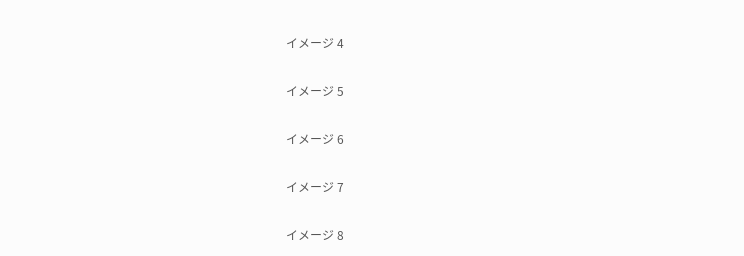イメージ 4

イメージ 5

イメージ 6

イメージ 7

イメージ 8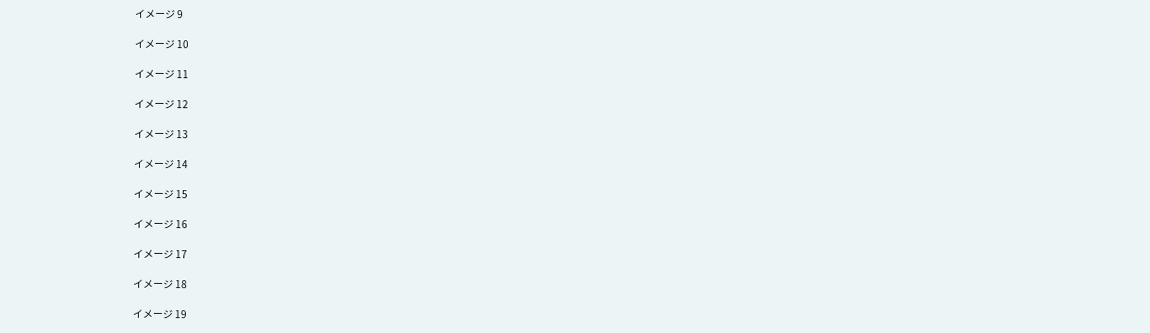イメージ 9

イメージ 10

イメージ 11

イメージ 12

イメージ 13

イメージ 14

イメージ 15

イメージ 16

イメージ 17

イメージ 18

イメージ 19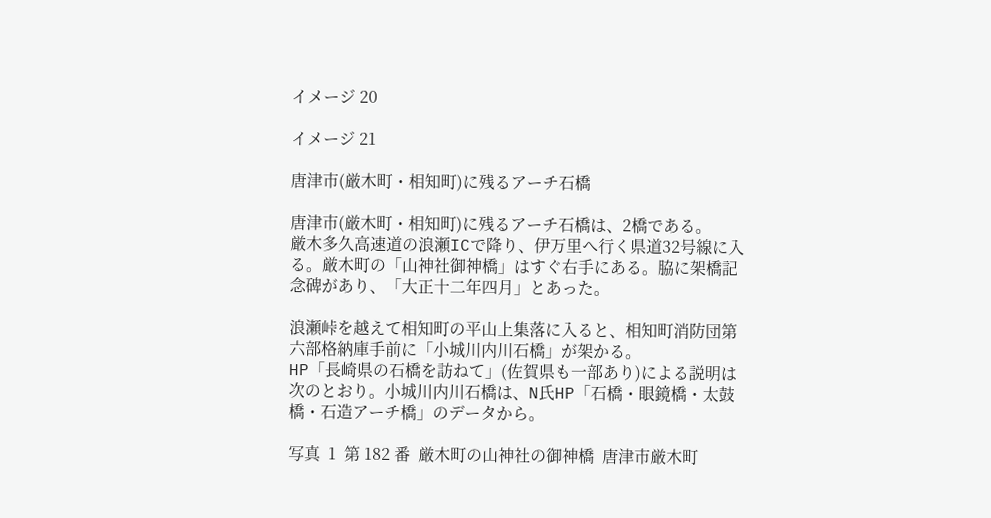イメージ 20

イメージ 21

唐津市(厳木町・相知町)に残るアーチ石橋

唐津市(厳木町・相知町)に残るアーチ石橋は、2橋である。
厳木多久高速道の浪瀬ICで降り、伊万里へ行く県道32号線に入る。厳木町の「山神社御神橋」はすぐ右手にある。脇に架橋記念碑があり、「大正十二年四月」とあった。

浪瀬峠を越えて相知町の平山上集落に入ると、相知町消防団第六部格納庫手前に「小城川内川石橋」が架かる。
HP「長崎県の石橋を訪ねて」(佐賀県も一部あり)による説明は次のとおり。小城川内川石橋は、N氏HP「石橋・眼鏡橋・太鼓橋・石造アーチ橋」のデータから。

写真  1  第 182 番  厳木町の山神社の御神橋  唐津市厳木町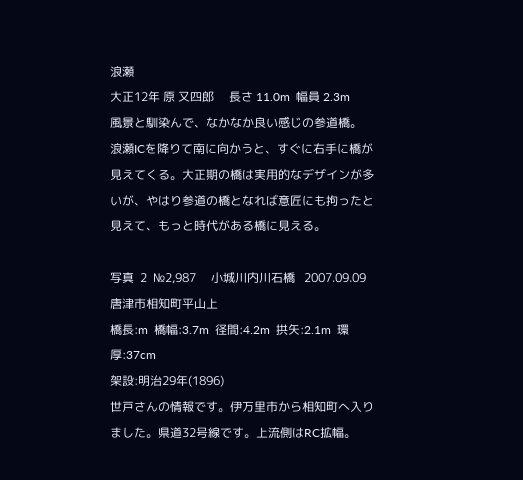浪瀬
大正12年 原 又四郎     長さ 11.0m  幅員 2.3m
風景と馴染んで、なかなか良い感じの参道橋。
浪瀬ICを降りて南に向かうと、すぐに右手に橋が見えてくる。大正期の橋は実用的なデザインが多いが、やはり参道の橋となれば意匠にも拘ったと見えて、もっと時代がある橋に見える。

写真  2  №2,987     小城川内川石橋   2007.09.09
唐津市相知町平山上
橋長:m  橋幅:3.7m  径間:4.2m  拱矢:2.1m  環厚:37cm
架設:明治29年(1896)
世戸さんの情報です。伊万里市から相知町へ入りました。県道32号線です。上流側はRC拡幅。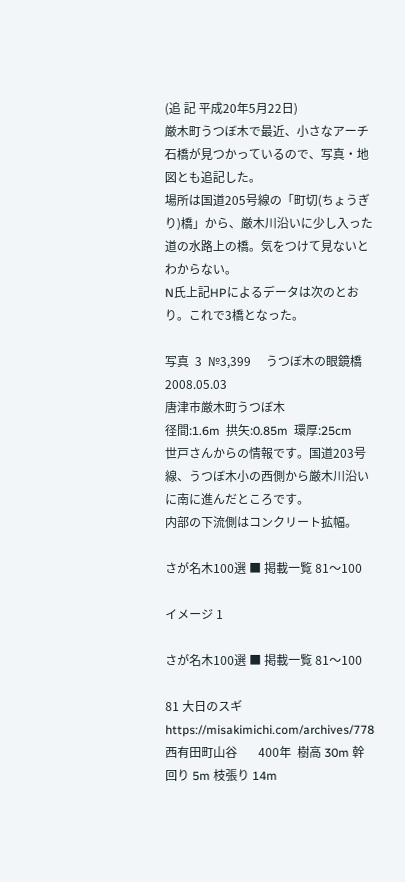(追 記 平成20年5月22日)
厳木町うつぼ木で最近、小さなアーチ石橋が見つかっているので、写真・地図とも追記した。
場所は国道205号線の「町切(ちょうぎり)橋」から、厳木川沿いに少し入った道の水路上の橋。気をつけて見ないとわからない。
N氏上記HPによるデータは次のとおり。これで3橋となった。

写真  3  №3,399     うつぼ木の眼鏡橋  2008.05.03
唐津市厳木町うつぼ木
径間:1.6m  拱矢:0.85m  環厚:25cm
世戸さんからの情報です。国道203号線、うつぼ木小の西側から厳木川沿いに南に進んだところです。
内部の下流側はコンクリート拡幅。

さが名木100選 ■ 掲載一覧 81〜100

イメージ 1

さが名木100選 ■ 掲載一覧 81〜100

81 大日のスギ       https://misakimichi.com/archives/778
西有田町山谷       400年  樹高 30m 幹回り 5m 枝張り 14m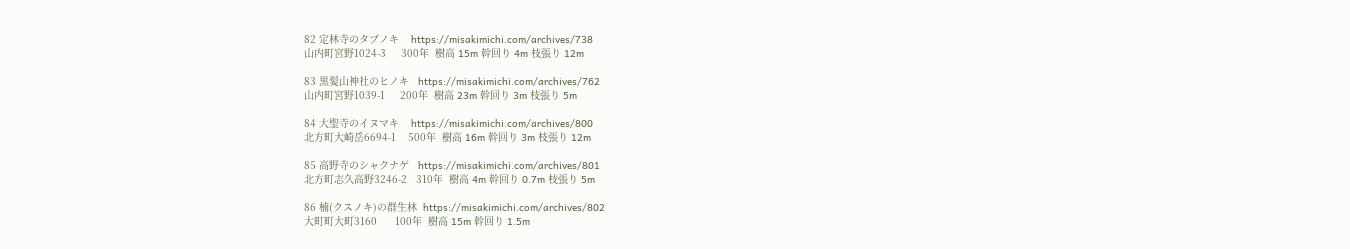82 定林寺のタブノキ    https://misakimichi.com/archives/738
山内町宮野1024-3     300年  樹高 15m 幹回り 4m 枝張り 12m

83 黒髪山神社のヒノキ   https://misakimichi.com/archives/762
山内町宮野1039-1     200年  樹高 23m 幹回り 3m 枝張り 5m

84 大聖寺のイヌマキ    https://misakimichi.com/archives/800
北方町大崎岳6694-1    500年  樹高 16m 幹回り 3m 枝張り 12m

85 高野寺のシャクナゲ   https://misakimichi.com/archives/801
北方町志久高野3246-2   310年  樹高 4m 幹回り 0.7m 枝張り 5m

86 楠(クスノキ)の群生林  https://misakimichi.com/archives/802
大町町大町3160      100年  樹高 15m 幹回り 1.5m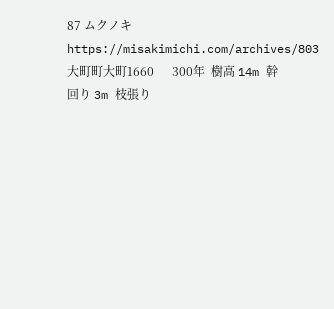87 ムクノキ        https://misakimichi.com/archives/803
大町町大町1660      300年  樹高 14m 幹回り 3m 枝張り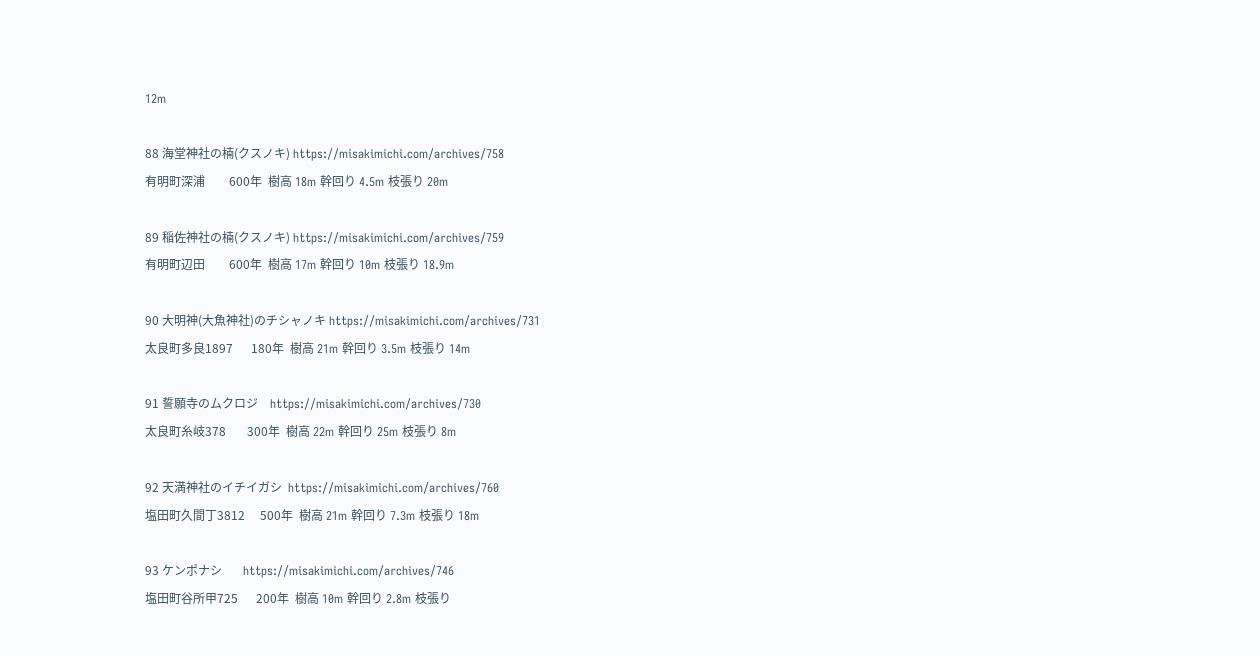12m

88 海堂神社の楠(クスノキ) https://misakimichi.com/archives/758
有明町深浦        600年  樹高 18m 幹回り 4.5m 枝張り 20m

89 稲佐神社の楠(クスノキ) https://misakimichi.com/archives/759
有明町辺田        600年  樹高 17m 幹回り 10m 枝張り 18.9m

90 大明神(大魚神社)のチシャノキ https://misakimichi.com/archives/731
太良町多良1897      180年  樹高 21m 幹回り 3.5m 枝張り 14m

91 誓願寺のムクロジ    https://misakimichi.com/archives/730
太良町糸岐378       300年  樹高 22m 幹回り 25m 枝張り 8m

92 天満神社のイチイガシ  https://misakimichi.com/archives/760
塩田町久間丁3812     500年  樹高 21m 幹回り 7.3m 枝張り 18m

93 ケンポナシ       https://misakimichi.com/archives/746
塩田町谷所甲725      200年  樹高 10m 幹回り 2.8m 枝張り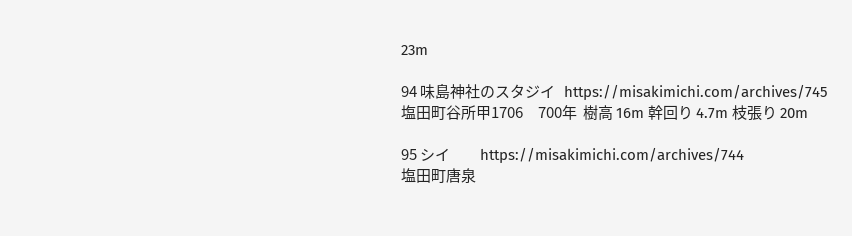23m

94 味島神社のスタジイ   https://misakimichi.com/archives/745
塩田町谷所甲1706     700年  樹高 16m 幹回り 4.7m 枝張り 20m

95 シイ          https://misakimichi.com/archives/744
塩田町唐泉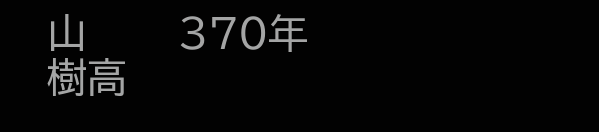山       370年  樹高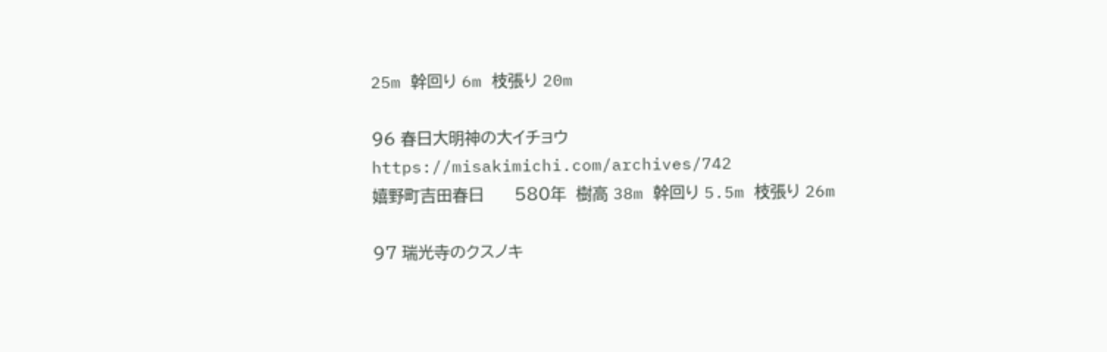25m 幹回り 6m 枝張り 20m

96 春日大明神の大イチョウ https://misakimichi.com/archives/742
嬉野町吉田春日      580年  樹高 38m 幹回り 5.5m 枝張り 26m

97 瑞光寺のクスノキ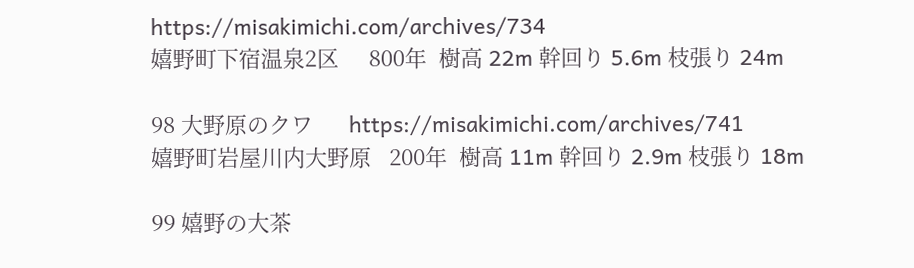https://misakimichi.com/archives/734
嬉野町下宿温泉2区     800年  樹高 22m 幹回り 5.6m 枝張り 24m

98 大野原のクワ      https://misakimichi.com/archives/741
嬉野町岩屋川内大野原   200年  樹高 11m 幹回り 2.9m 枝張り 18m

99 嬉野の大茶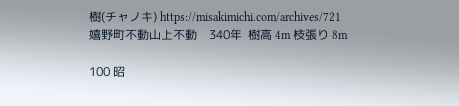樹(チャノキ) https://misakimichi.com/archives/721
嬉野町不動山上不動    340年  樹高 4m 枝張り 8m

100 昭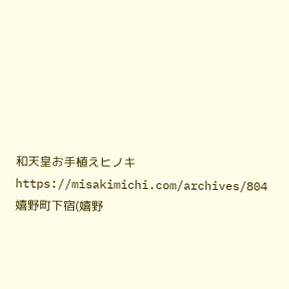和天皇お手植えヒノキ https://misakimichi.com/archives/804
嬉野町下宿(嬉野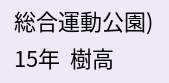総合運動公園) 15年  樹高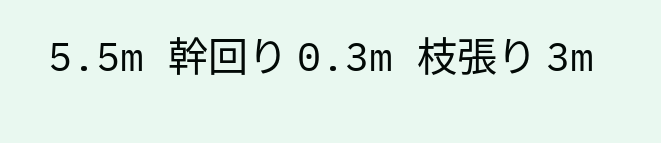5.5m 幹回り 0.3m 枝張り 3m